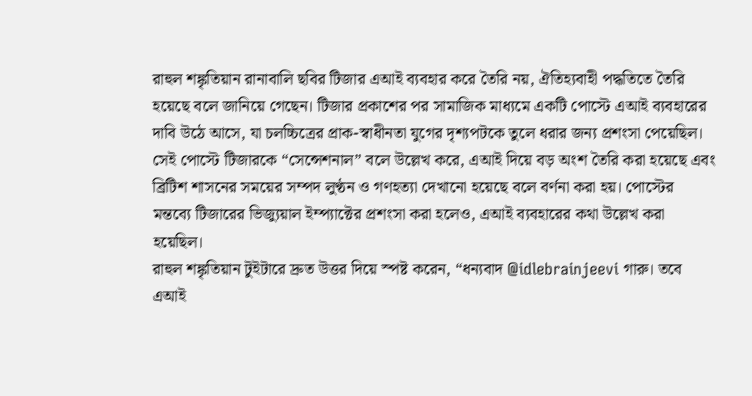রাহুল শঙ্কৃতিয়ান রানাবালি ছবির টিজার এআই ব্যবহার করে তৈরি নয়, ঐতিহ্যবাহী পদ্ধতিতে তৈরি হয়েছে বলে জানিয়ে গেছেন। টিজার প্রকাশের পর সামাজিক মাধ্যমে একটি পোস্টে এআই ব্যবহারের দাবি উঠে আসে, যা চলচ্চিত্রের প্রাক-স্বাধীনতা যুগের দৃশ্যপটকে তুলে ধরার জন্য প্রশংসা পেয়েছিল।
সেই পোস্টে টিজারকে “সেন্সেশনাল” বলে উল্লেখ করে, এআই দিয়ে বড় অংশ তৈরি করা হয়েছে এবং ব্রিটিশ শাসনের সময়ের সম্পদ লুণ্ঠন ও গণহত্যা দেখানো হয়েছে বলে বর্ণনা করা হয়। পোস্টের মন্তব্যে টিজারের ভিজ্যুয়াল ইম্প্যাক্টের প্রশংসা করা হলেও, এআই ব্যবহারের কথা উল্লেখ করা হয়েছিল।
রাহুল শঙ্কৃতিয়ান টুইটারে দ্রুত উত্তর দিয়ে স্পষ্ট করেন, “ধন্যবাদ @idlebrainjeevi গারু। তবে এআই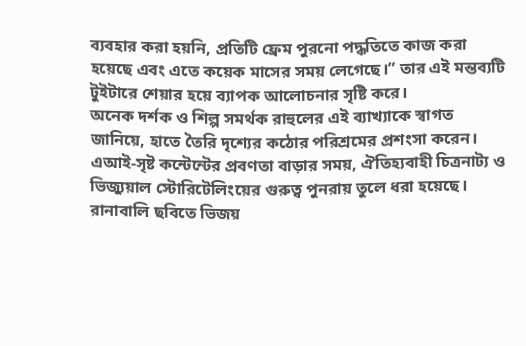ব্যবহার করা হয়নি, প্রতিটি ফ্রেম পুরনো পদ্ধতিতে কাজ করা হয়েছে এবং এতে কয়েক মাসের সময় লেগেছে।” তার এই মন্তব্যটি টুইটারে শেয়ার হয়ে ব্যাপক আলোচনার সৃষ্টি করে।
অনেক দর্শক ও শিল্প সমর্থক রাহুলের এই ব্যাখ্যাকে স্বাগত জানিয়ে, হাতে তৈরি দৃশ্যের কঠোর পরিশ্রমের প্রশংসা করেন। এআই-সৃষ্ট কন্টেন্টের প্রবণতা বাড়ার সময়, ঐতিহ্যবাহী চিত্রনাট্য ও ভিজ্যুয়াল স্টোরিটেলিংয়ের গুরুত্ব পুনরায় তুলে ধরা হয়েছে।
রানাবালি ছবিতে ভিজয়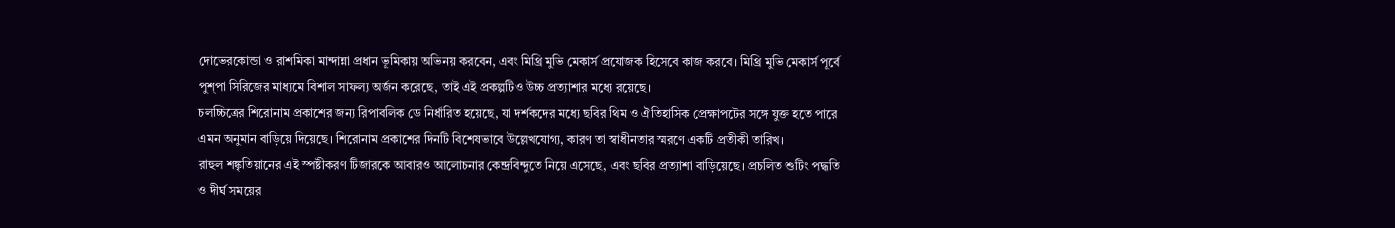দোভেরকোন্ডা ও রাশমিকা মান্দান্না প্রধান ভূমিকায় অভিনয় করবেন, এবং মিথ্রি মুভি মেকার্স প্রযোজক হিসেবে কাজ করবে। মিথ্রি মুভি মেকার্স পূর্বে পুশ্পা সিরিজের মাধ্যমে বিশাল সাফল্য অর্জন করেছে, তাই এই প্রকল্পটিও উচ্চ প্রত্যাশার মধ্যে রয়েছে।
চলচ্চিত্রের শিরোনাম প্রকাশের জন্য রিপাবলিক ডে নির্ধারিত হয়েছে, যা দর্শকদের মধ্যে ছবির থিম ও ঐতিহাসিক প্রেক্ষাপটের সঙ্গে যুক্ত হতে পারে এমন অনুমান বাড়িয়ে দিয়েছে। শিরোনাম প্রকাশের দিনটি বিশেষভাবে উল্লেখযোগ্য, কারণ তা স্বাধীনতার স্মরণে একটি প্রতীকী তারিখ।
রাহুল শঙ্কৃতিয়ানের এই স্পষ্টীকরণ টিজারকে আবারও আলোচনার কেন্দ্রবিন্দুতে নিয়ে এসেছে, এবং ছবির প্রত্যাশা বাড়িয়েছে। প্রচলিত শুটিং পদ্ধতি ও দীর্ঘ সময়ের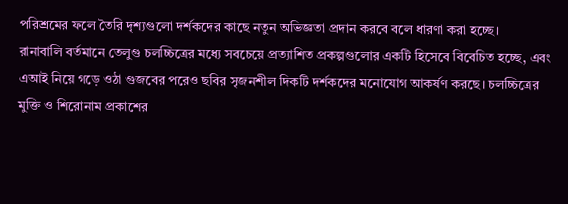পরিশ্রমের ফলে তৈরি দৃশ্যগুলো দর্শকদের কাছে নতুন অভিজ্ঞতা প্রদান করবে বলে ধারণা করা হচ্ছে।
রানাবালি বর্তমানে তেলুগু চলচ্চিত্রের মধ্যে সবচেয়ে প্রত্যাশিত প্রকল্পগুলোর একটি হিসেবে বিবেচিত হচ্ছে, এবং এআই নিয়ে গড়ে ওঠা গুজবের পরেও ছবির সৃজনশীল দিকটি দর্শকদের মনোযোগ আকর্ষণ করছে। চলচ্চিত্রের মুক্তি ও শিরোনাম প্রকাশের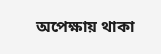অপেক্ষায় থাকা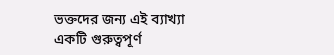ভক্তদের জন্য এই ব্যাখ্যা একটি গুরুত্বপূর্ণ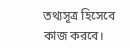তথ্যসূত্র হিসেবে কাজ করবে।